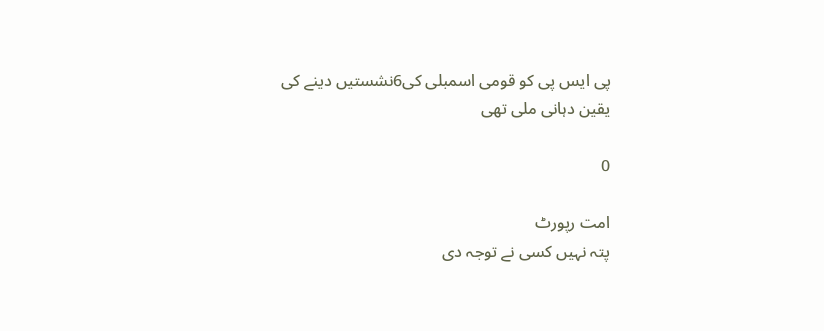پی ایس پی کو قومی اسمبلی کی6نشستیں دینے کی یقین دہانی ملی تھی

0

امت رپورٹ
پتہ نہیں کسی نے توجہ دی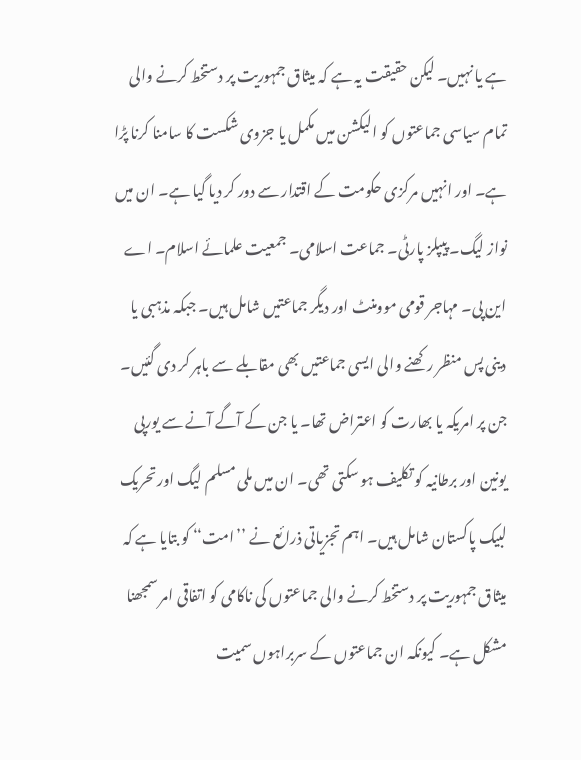ہے یا نہیں۔ لیکن حقیقت یہ ہے کہ میثاق جمہوریت پر دستخط کرنے والی تمام سیاسی جماعتوں کو الیکشن میں مکمل یا جزوی شکست کا سامنا کرنا پڑا ہے۔ اور انہیں مرکزی حکومت کے اقتدار سے دور کر دیا گیا ہے۔ ان میں نواز لیگ۔ پیپلز پارٹی۔ جماعت اسلامی۔ جمعیت علمائے اسلام۔ اے این پی۔ مہاجر قومی موومنٹ اور دیگر جماعتیں شامل ہیں۔ جبکہ مذہبی یا دینی پس منظر رکھنے والی ایسی جماعتیں بھی مقابلے سے باہر کر دی گئیں۔ جن پر امریکہ یا بھارت کو اعتراض تھا۔ یا جن کے آگے آنے سے یورپی یونین اور برطانیہ کو تکلیف ہو سکتی تھی۔ ان میں ملی مسلم لیگ اور تحریک لبیک پاکستان شامل ہیں۔ اہم تجزیاتی ذرائع نے ’’امت‘‘ کو بتایا ہے کہ میثاق جمہوریت پر دستخط کرنے والی جماعتوں کی ناکامی کو اتفاقی امر سمجھنا مشکل ہے۔ کیونکہ ان جماعتوں کے سربراہوں سمیت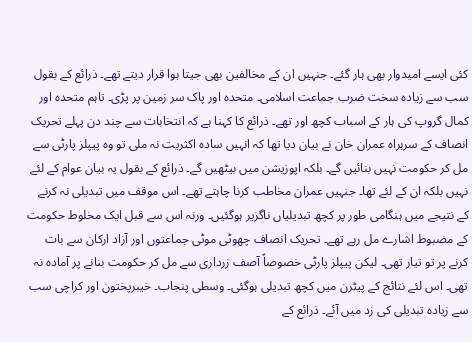کئی ایسے امیدوار بھی ہار گئے۔ جنہیں ان کے مخالفین بھی جیتا ہوا قرار دیتے تھے۔ ذرائع کے بقول سب سے زیادہ سخت ضرب جماعت اسلامی۔ متحدہ اور پاک سر زمین پر پڑی۔ تاہم متحدہ اور کمال گروپ کی ہار کے اسباب کچھ اور تھے۔ ذرائع کا کہنا ہے کہ انتخابات سے چند دن پہلے تحریک انصاف کے سربراہ عمران خان نے بیان دیا تھا کہ انہیں سادہ اکثریت نہ ملی تو وہ پیپلز پارٹی سے مل کر حکومت نہیں بنائیں گے۔ بلکہ اپوزیشن میں بیٹھیں گے۔ ذرائع کے بقول یہ بیان عوام کے لئے نہیں بلکہ ان کے لئے تھا۔ جنہیں عمران مخاطب کرنا چاہتے تھے۔ اس موقف میں تبدیلی نہ کرنے کے نتیجے میں ہنگامی طور پر کچھ تبدیلیاں ناگزیر ہوگئیں۔ ورنہ اس سے قبل ایک مخلوط حکومت کے مضبوط اشارے مل رہے تھے۔ تحریک انصاف چھوٹی موٹی جماعتوں اور آزاد ارکان سے بات کرنے پر تو تیار تھی۔ لیکن پیپلز پارٹی خصوصاً آصف زرداری سے مل کر حکومت بنانے پر آمادہ نہ تھی۔ اس لئے نتائج کے پیٹرن میں کچھ تبدیلی ہوگئی۔ وسطی پنجاب۔ خیبرپختون اور کراچی سب سے زیادہ تبدیلی کی زد میں آئے۔ ذرائع کے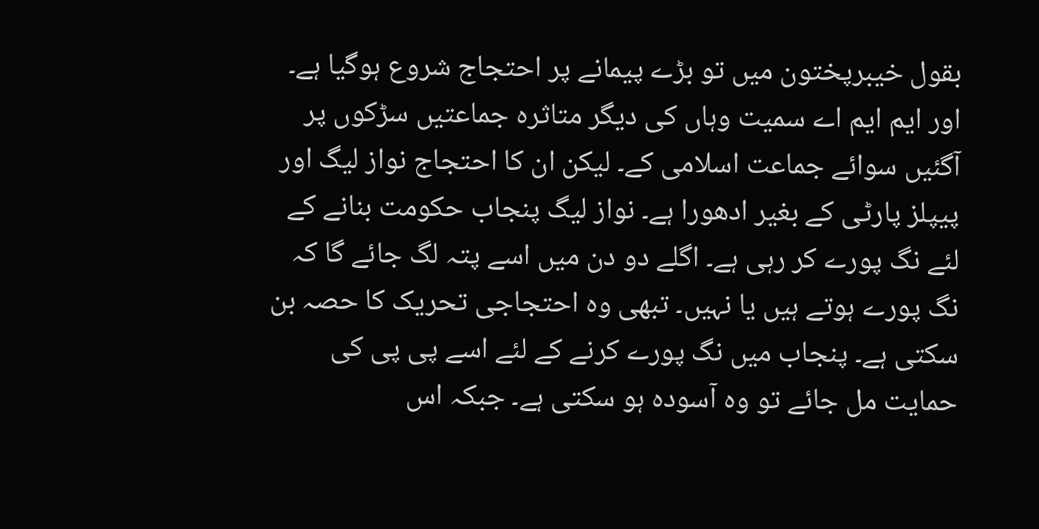بقول خیبرپختون میں تو بڑے پیمانے پر احتجاج شروع ہوگیا ہے۔ اور ایم ایم اے سمیت وہاں کی دیگر متاثرہ جماعتیں سڑکوں پر آگئیں سوائے جماعت اسلامی کے۔ لیکن ان کا احتجاج نواز لیگ اور پیپلز پارٹی کے بغیر ادھورا ہے۔ نواز لیگ پنجاب حکومت بنانے کے لئے نگ پورے کر رہی ہے۔ اگلے دو دن میں اسے پتہ لگ جائے گا کہ نگ پورے ہوتے ہیں یا نہیں۔ تبھی وہ احتجاجی تحریک کا حصہ بن سکتی ہے۔ پنجاب میں نگ پورے کرنے کے لئے اسے پی پی کی حمایت مل جائے تو وہ آسودہ ہو سکتی ہے۔ جبکہ اس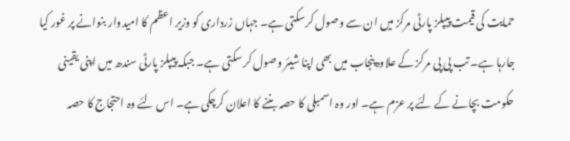حمایت کی قیمت پیپلز پارٹی مرکز میں ان سے وصول کرسکتی ہے۔ جہاں زرداری کو وزیر اعظم کا امیدوار بنوانے پر غور کیا جارہا ہے۔ تب پی پی مرکز کے علاوہ پنجاب میں بھی اپنا شیئر وصول کر سکتی ہے۔ جبکہ پیپلز پارٹی سندھ میں اپنی یقینی حکومت بچانے کے لئے پر عزم ہے۔ اور وہ اسمبلی کا حصہ بننے کا اعلان کرچکی ہے۔ اس لئے وہ احتجاج کا حصہ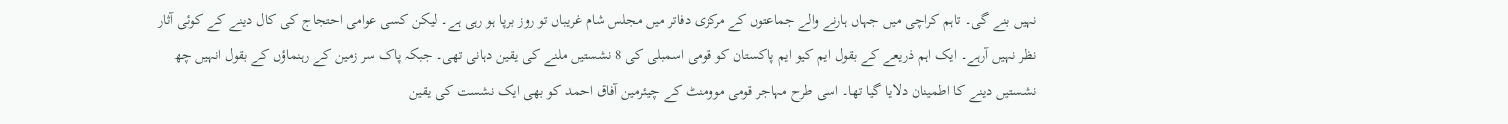نہیں بنے گی۔ تاہم کراچی میں جہاں ہارنے والے جماعتوں کے مرکزی دفاتر میں مجلس شام غریباں تو روز برپا ہو رہی ہے۔ لیکن کسی عوامی احتجاج کی کال دینے کے کوئی آثار نظر نہیں آرہے۔ ایک اہم ذریعے کے بقول ایم کیو ایم پاکستان کو قومی اسمبلی کی 8 نشستیں ملنے کی یقین دہانی تھی۔ جبکہ پاک سر زمین کے رہنماؤں کے بقول انہیں چھ نشستیں دینے کا اطمینان دلایا گیا تھا۔ اسی طرح مہاجر قومی موومنٹ کے چیئرمین آفاق احمد کو بھی ایک نشست کی یقین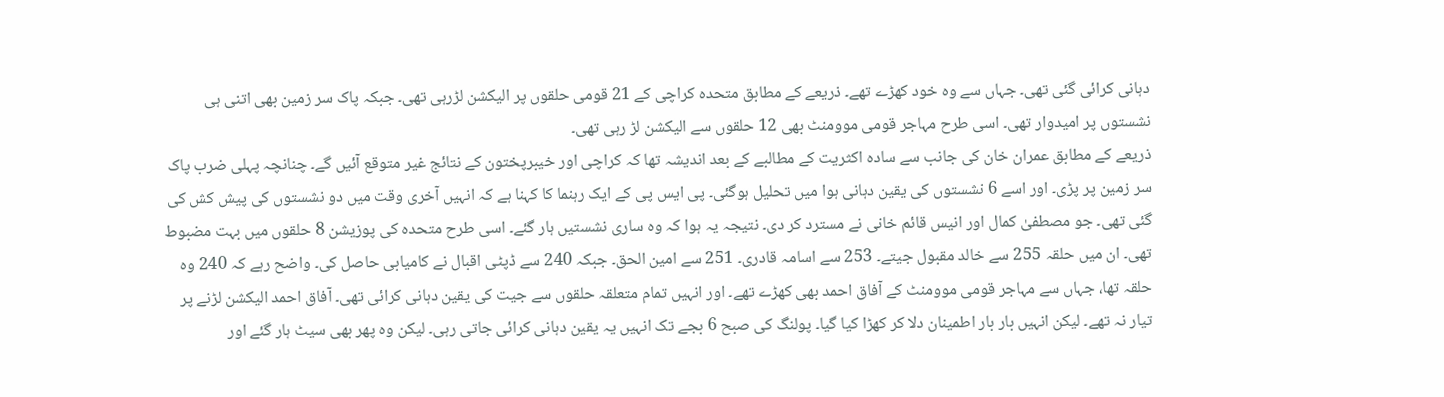دہانی کرائی گئی تھی۔ جہاں سے وہ خود کھڑے تھے۔ ذریعے کے مطابق متحدہ کراچی کے 21 قومی حلقوں پر الیکشن لڑرہی تھی۔ جبکہ پاک سر زمین بھی اتنی ہی نشستوں پر امیدوار تھی۔ اسی طرح مہاجر قومی موومنٹ بھی 12 حلقوں سے الیکشن لڑ رہی تھی۔
ذریعے کے مطابق عمران خان کی جانب سے سادہ اکثریت کے مطالبے کے بعد اندیشہ تھا کہ کراچی اور خیبرپختون کے نتائج غیر متوقع آئیں گے۔ چنانچہ پہلی ضرب پاک سر زمین پر پڑی۔ اور اسے 6 نشستوں کی یقین دہانی ہوا میں تحلیل ہوگئی۔ پی ایس پی کے ایک رہنما کا کہنا ہے کہ انہیں آخری وقت میں دو نشستوں کی پیش کش کی گئی تھی۔ جو مصطفیٰ کمال اور انیس قائم خانی نے مسترد کر دی۔ نتیجہ یہ ہوا کہ وہ ساری نشستیں ہار گئے۔ اسی طرح متحدہ کی پوزیشن 8 حلقوں میں بہت مضبوط تھی۔ ان میں حلقہ 255 سے خالد مقبول جیتے۔ 253 سے اسامہ قادری۔ 251 سے امین الحق۔ جبکہ 240 سے ڈپٹی اقبال نے کامیابی حاصل کی۔ واضح رہے کہ 240 وہ حلقہ تھا، جہاں سے مہاجر قومی موومنٹ کے آفاق احمد بھی کھڑے تھے۔ اور انہیں تمام متعلقہ حلقوں سے جیت کی یقین دہانی کرائی تھی۔ آفاق احمد الیکشن لڑنے پر تیار نہ تھے۔ لیکن انہیں بار بار اطمینان دلا کر کھڑا کیا گیا۔ پولنگ کی صبح 6 بجے تک انہیں یہ یقین دہانی کرائی جاتی رہی۔ لیکن وہ پھر بھی سیٹ ہار گئے اور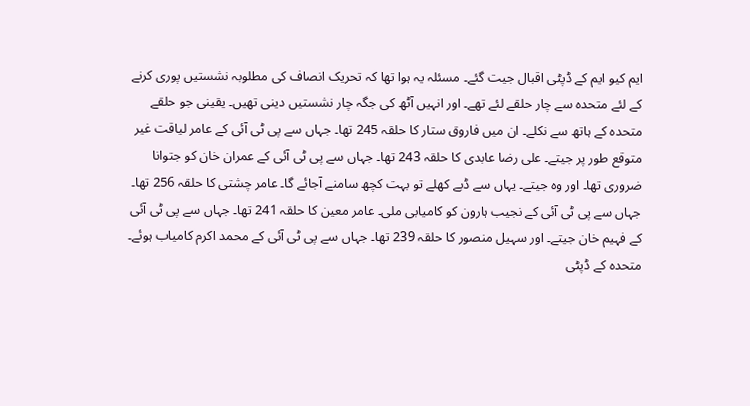ایم کیو ایم کے ڈپٹی اقبال جیت گئے۔ مسئلہ یہ ہوا تھا کہ تحریک انصاف کی مطلوبہ نشستیں پوری کرنے کے لئے متحدہ سے چار حلقے لئے تھے۔ اور انہیں آٹھ کی جگہ چار نشستیں دینی تھیں۔ یقینی جو حلقے متحدہ کے ہاتھ سے نکلے۔ ان میں فاروق ستار کا حلقہ 245 تھا۔ جہاں سے پی ٹی آئی کے عامر لیاقت غیر متوقع طور پر جیتے۔ علی رضا عابدی کا حلقہ 243 تھا۔ جہاں سے پی ٹی آئی کے عمران خان کو جتوانا ضروری تھا۔ اور وہ جیتے۔ یہاں سے ڈبے کھلے تو بہت کچھ سامنے آجائے گا۔ عامر چشتی کا حلقہ 256 تھا۔ جہاں سے پی ٹی آئی کے نجیب ہارون کو کامیابی ملی۔ عامر معین کا حلقہ 241 تھا۔ جہاں سے پی ٹی آئی کے فہیم خان جیتے۔ اور سہیل منصور کا حلقہ 239 تھا۔ جہاں سے پی ٹی آئی کے محمد اکرم کامیاب ہوئے۔ متحدہ کے ڈپٹی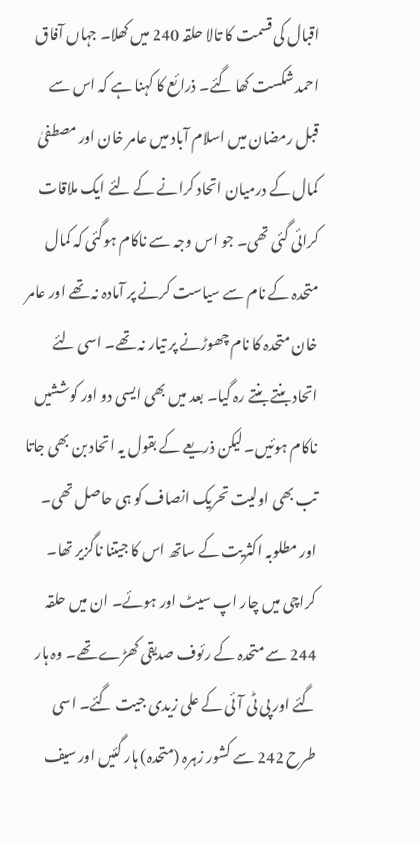اقبال کی قسمت کا تالا حلقہ 240 میں کھلا۔ جہاں آفاق احمد شکست کھا گئے۔ ذرائع کا کہنا ہے کہ اس سے قبل رمضان میں اسلام آباد میں عامر خان اور مصطفیٰ کمال کے درمیان اتحاد کرانے کے لئے ایک ملاقات کرائی گئی تھی۔ جو اس وجہ سے ناکام ہوگئی کہ کمال متحدہ کے نام سے سیاست کرنے پر آمادہ نہ تھے اور عامر خان متحدہ کا نام چھوڑنے پر تیار نہ تھے۔ اسی لئے اتحاد بنتے بنتے رہ گیا۔ بعد میں بھی ایسی دو اور کوششیں ناکام ہوئیں۔ لیکن ذریعے کے بقول یہ اتحاد بن بھی جاتا تب بھی اولیت تحریک انصاف کو ہی حاصل تھی۔ اور مطلوبہ اکثریت کے ساتھ اس کا جیتنا ناگزیر تھا۔ کراچی میں چار اپ سیٹ اور ہوئے۔ ان میں حلقہ 244 سے متحدہ کے رئوف صدیقی کھڑے تھے۔ وہ ہار گئے اور پی ٹی آئی کے علی زیدی جیت گئے۔ اسی طرح 242 سے کشور زہرہ (متحدہ) ہار گئیں اور سیف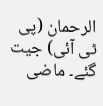الرحمان (پی ٹی آئی) جیت گئے۔ ماضی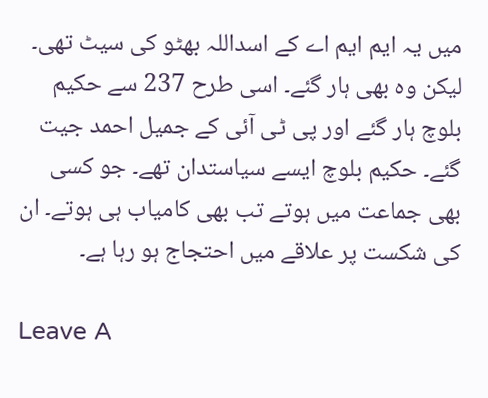میں یہ ایم ایم اے کے اسداللہ بھٹو کی سیٹ تھی۔ لیکن وہ بھی ہار گئے۔ اسی طرح 237 سے حکیم بلوچ ہار گئے اور پی ٹی آئی کے جمیل احمد جیت گئے۔ حکیم بلوچ ایسے سیاستدان تھے۔ جو کسی بھی جماعت میں ہوتے تب بھی کامیاب ہی ہوتے۔ ان کی شکست پر علاقے میں احتجاج ہو رہا ہے۔

Leave A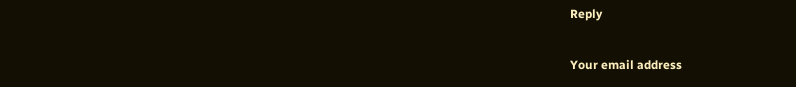Reply

Your email address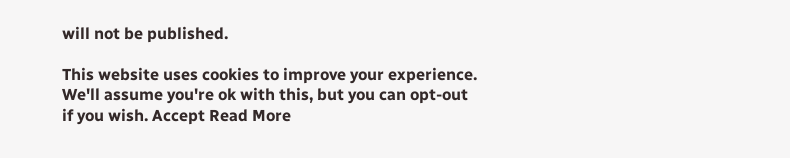will not be published.

This website uses cookies to improve your experience. We'll assume you're ok with this, but you can opt-out if you wish. Accept Read More